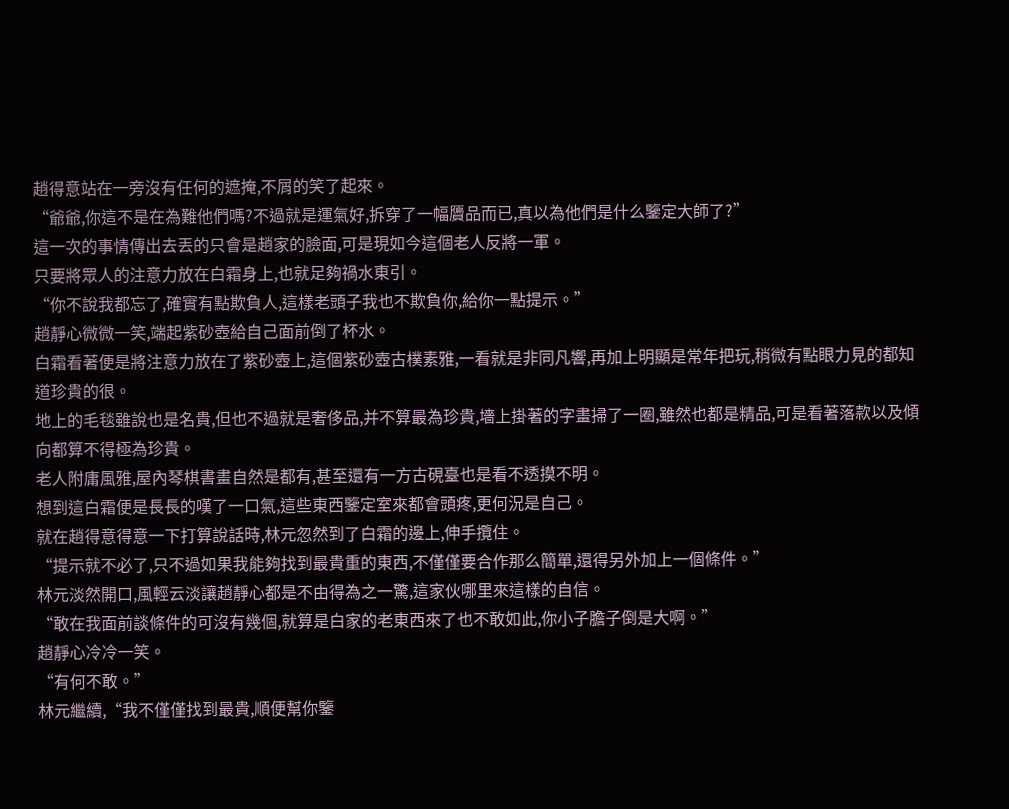趙得意站在一旁沒有任何的遮掩,不屑的笑了起來。
“爺爺,你這不是在為難他們嗎?不過就是運氣好,拆穿了一幅贗品而已,真以為他們是什么鑒定大師了?”
這一次的事情傳出去丟的只會是趙家的臉面,可是現如今這個老人反將一軍。
只要將眾人的注意力放在白霜身上,也就足夠禍水東引。
“你不說我都忘了,確實有點欺負人,這樣老頭子我也不欺負你,給你一點提示。”
趙靜心微微一笑,端起紫砂壺給自己面前倒了杯水。
白霜看著便是將注意力放在了紫砂壺上,這個紫砂壺古樸素雅,一看就是非同凡響,再加上明顯是常年把玩,稍微有點眼力見的都知道珍貴的很。
地上的毛毯雖說也是名貴,但也不過就是奢侈品,并不算最為珍貴,墻上掛著的字畫掃了一圈,雖然也都是精品,可是看著落款以及傾向都算不得極為珍貴。
老人附庸風雅,屋內琴棋書畫自然是都有,甚至還有一方古硯臺也是看不透摸不明。
想到這白霜便是長長的嘆了一口氣,這些東西鑒定室來都會頭疼,更何況是自己。
就在趙得意得意一下打算說話時,林元忽然到了白霜的邊上,伸手攬住。
“提示就不必了,只不過如果我能夠找到最貴重的東西,不僅僅要合作那么簡單,還得另外加上一個條件。”
林元淡然開口,風輕云淡讓趙靜心都是不由得為之一驚,這家伙哪里來這樣的自信。
“敢在我面前談條件的可沒有幾個,就算是白家的老東西來了也不敢如此,你小子膽子倒是大啊。”
趙靜心冷冷一笑。
“有何不敢。”
林元繼續,“我不僅僅找到最貴,順便幫你鑒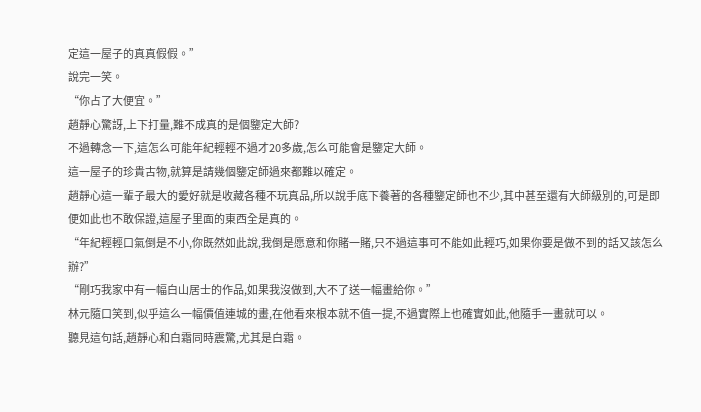定這一屋子的真真假假。”
說完一笑。
“你占了大便宜。”
趙靜心驚訝,上下打量,難不成真的是個鑒定大師?
不過轉念一下,這怎么可能年紀輕輕不過才20多歲,怎么可能會是鑒定大師。
這一屋子的珍貴古物,就算是請幾個鑒定師過來都難以確定。
趙靜心這一輩子最大的愛好就是收藏各種不玩真品,所以說手底下養著的各種鑒定師也不少,其中甚至還有大師級別的,可是即便如此也不敢保證,這屋子里面的東西全是真的。
“年紀輕輕口氣倒是不小,你既然如此說,我倒是愿意和你賭一賭,只不過這事可不能如此輕巧,如果你要是做不到的話又該怎么辦?”
“剛巧我家中有一幅白山居士的作品,如果我沒做到,大不了送一幅畫給你。”
林元隨口笑到,似乎這么一幅價值連城的畫,在他看來根本就不值一提,不過實際上也確實如此,他隨手一畫就可以。
聽見這句話,趙靜心和白霜同時震驚,尤其是白霜。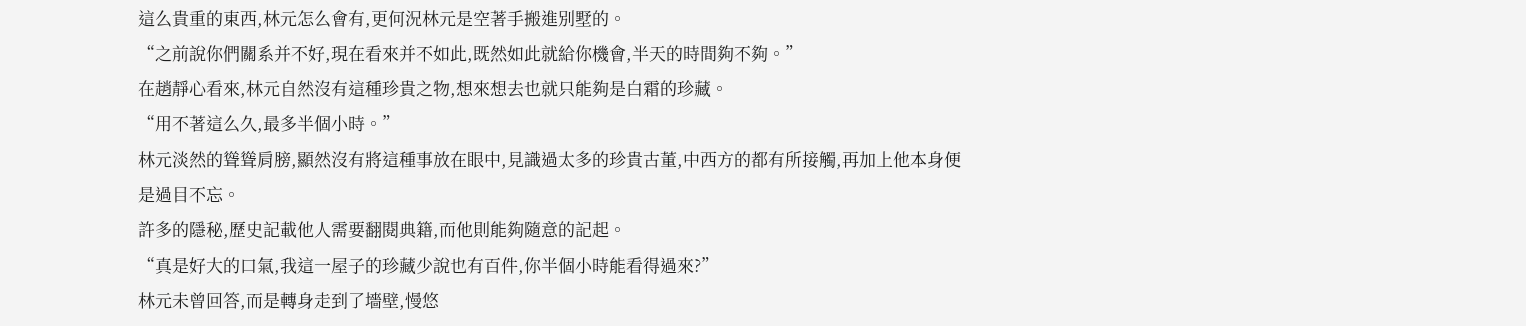這么貴重的東西,林元怎么會有,更何況林元是空著手搬進別墅的。
“之前說你們關系并不好,現在看來并不如此,既然如此就給你機會,半天的時間夠不夠。”
在趙靜心看來,林元自然沒有這種珍貴之物,想來想去也就只能夠是白霜的珍藏。
“用不著這么久,最多半個小時。”
林元淡然的聳聳肩膀,顯然沒有將這種事放在眼中,見識過太多的珍貴古董,中西方的都有所接觸,再加上他本身便是過目不忘。
許多的隱秘,歷史記載他人需要翻閱典籍,而他則能夠隨意的記起。
“真是好大的口氣,我這一屋子的珍藏少說也有百件,你半個小時能看得過來?”
林元未曾回答,而是轉身走到了墻壁,慢悠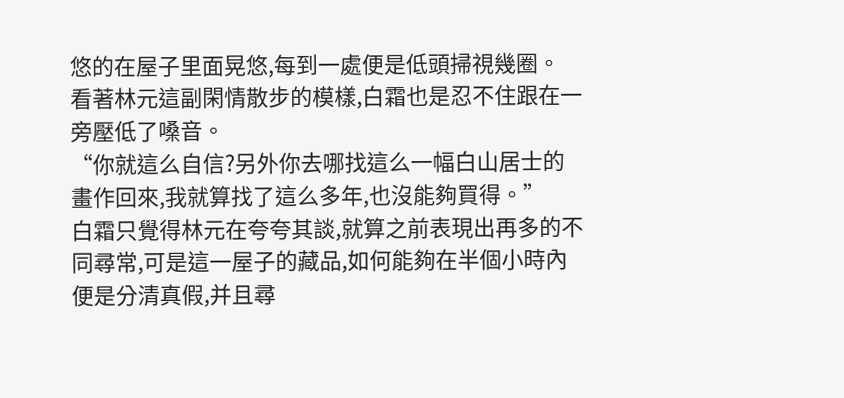悠的在屋子里面晃悠,每到一處便是低頭掃視幾圈。
看著林元這副閑情散步的模樣,白霜也是忍不住跟在一旁壓低了嗓音。
“你就這么自信?另外你去哪找這么一幅白山居士的畫作回來,我就算找了這么多年,也沒能夠買得。”
白霜只覺得林元在夸夸其談,就算之前表現出再多的不同尋常,可是這一屋子的藏品,如何能夠在半個小時內便是分清真假,并且尋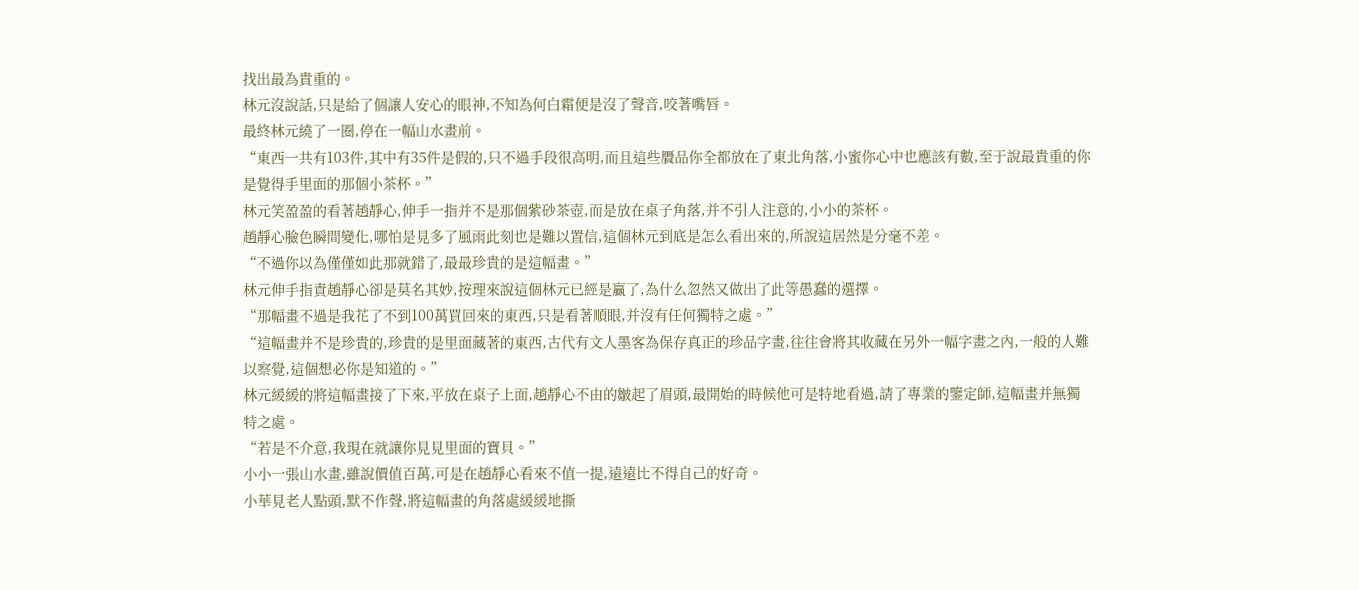找出最為貴重的。
林元沒說話,只是給了個讓人安心的眼神,不知為何白霜便是沒了聲音,咬著嘴唇。
最終林元繞了一圈,停在一幅山水畫前。
“東西一共有103件,其中有35件是假的,只不過手段很高明,而且這些贗品你全都放在了東北角落,小蜜你心中也應該有數,至于說最貴重的你是覺得手里面的那個小茶杯。”
林元笑盈盈的看著趙靜心,伸手一指并不是那個紫砂茶壺,而是放在桌子角落,并不引人注意的,小小的茶杯。
趙靜心臉色瞬間變化,哪怕是見多了風雨此刻也是難以置信,這個林元到底是怎么看出來的,所說這居然是分毫不差。
“不過你以為僅僅如此那就錯了,最最珍貴的是這幅畫。”
林元伸手指責趙靜心卻是莫名其妙,按理來說這個林元已經是贏了,為什么忽然又做出了此等愚蠢的選擇。
“那幅畫不過是我花了不到100萬買回來的東西,只是看著順眼,并沒有任何獨特之處。”
“這幅畫并不是珍貴的,珍貴的是里面藏著的東西,古代有文人墨客為保存真正的珍品字畫,往往會將其收藏在另外一幅字畫之內,一般的人難以察覺,這個想必你是知道的。”
林元緩緩的將這幅畫接了下來,平放在桌子上面,趙靜心不由的皺起了眉頭,最開始的時候他可是特地看過,請了專業的鑒定師,這幅畫并無獨特之處。
“若是不介意,我現在就讓你見見里面的寶貝。”
小小一張山水畫,雖說價值百萬,可是在趙靜心看來不值一提,遠遠比不得自己的好奇。
小華見老人點頭,默不作聲,將這幅畫的角落處緩緩地撕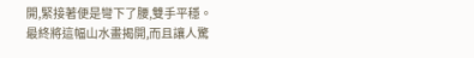開,緊接著便是彎下了腰,雙手平穩。
最終將這幅山水畫揭開,而且讓人驚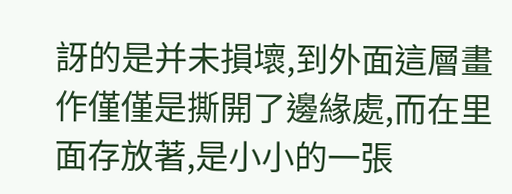訝的是并未損壞,到外面這層畫作僅僅是撕開了邊緣處,而在里面存放著,是小小的一張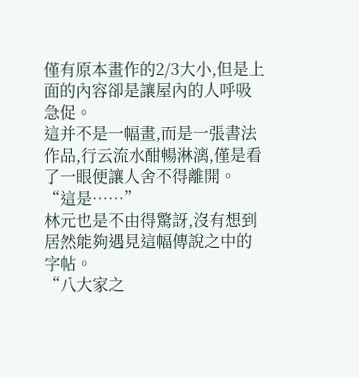僅有原本畫作的2/3大小,但是上面的內容卻是讓屋內的人呼吸急促。
這并不是一幅畫,而是一張書法作品,行云流水酣暢淋漓,僅是看了一眼便讓人舍不得離開。
“這是……”
林元也是不由得驚訝,沒有想到居然能夠遇見這幅傳說之中的字帖。
“八大家之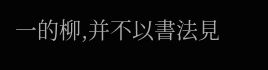一的柳,并不以書法見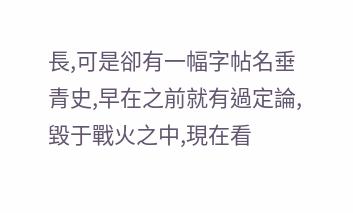長,可是卻有一幅字帖名垂青史,早在之前就有過定論,毀于戰火之中,現在看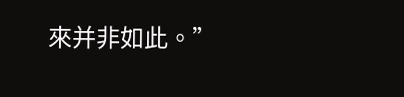來并非如此。”